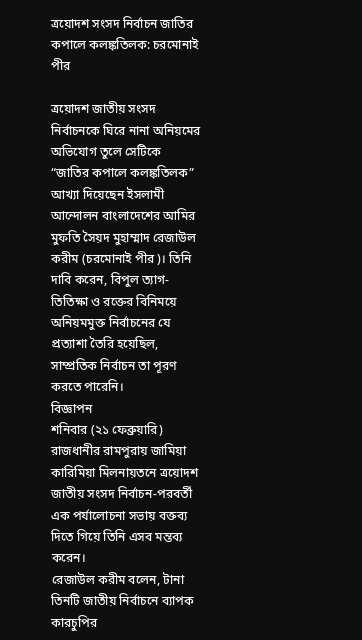ত্রয়োদশ সংসদ নির্বাচন জাতির কপালে কলঙ্কতিলক: চরমোনাই পীর

ত্রয়োদশ জাতীয় সংসদ নির্বাচনকে ঘিরে নানা অনিয়মের অভিযোগ তুলে সেটিকে “জাতির কপালে কলঙ্কতিলক” আখ্যা দিয়েছেন ইসলামী আন্দোলন বাংলাদেশের আমির মুফতি সৈয়দ মুহাম্মাদ রেজাউল করীম (চরমোনাই পীর)। তিনি দাবি করেন, বিপুল ত্যাগ-তিতিক্ষা ও রক্তের বিনিময়ে অনিয়মমুক্ত নির্বাচনের যে প্রত্যাশা তৈরি হয়েছিল, সাম্প্রতিক নির্বাচন তা পূরণ করতে পারেনি।
বিজ্ঞাপন
শনিবার (২১ ফেব্রুয়ারি) রাজধানীর রামপুরায় জামিয়া কারিমিয়া মিলনায়তনে ত্রয়োদশ জাতীয় সংসদ নির্বাচন-পরবর্তী এক পর্যালোচনা সভায় বক্তব্য দিতে গিয়ে তিনি এসব মন্তব্য করেন।
রেজাউল করীম বলেন, টানা তিনটি জাতীয় নির্বাচনে ব্যাপক কারচুপির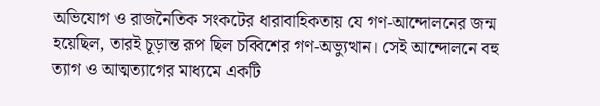অভিযোগ ও রাজনৈতিক সংকটের ধারাবাহিকতায় যে গণ-আন্দোলনের জন্ম হয়েছিল, তারই চূড়ান্ত রূপ ছিল চব্বিশের গণ-অভ্যুত্থান। সেই আন্দোলনে বহু ত্যাগ ও আত্মত্যাগের মাধ্যমে একটি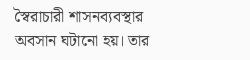স্বৈরাচারী শাসনব্যবস্থার অবসান ঘটানো হয়। তার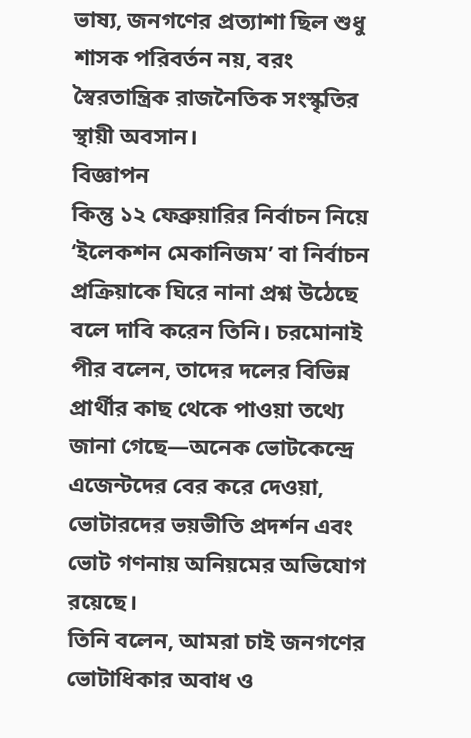ভাষ্য, জনগণের প্রত্যাশা ছিল শুধু শাসক পরিবর্তন নয়, বরং স্বৈরতান্ত্রিক রাজনৈতিক সংস্কৃতির স্থায়ী অবসান।
বিজ্ঞাপন
কিন্তু ১২ ফেব্রুয়ারির নির্বাচন নিয়ে ‘ইলেকশন মেকানিজম’ বা নির্বাচন প্রক্রিয়াকে ঘিরে নানা প্রশ্ন উঠেছে বলে দাবি করেন তিনি। চরমোনাই পীর বলেন, তাদের দলের বিভিন্ন প্রার্থীর কাছ থেকে পাওয়া তথ্যে জানা গেছে—অনেক ভোটকেন্দ্রে এজেন্টদের বের করে দেওয়া, ভোটারদের ভয়ভীতি প্রদর্শন এবং ভোট গণনায় অনিয়মের অভিযোগ রয়েছে।
তিনি বলেন, আমরা চাই জনগণের ভোটাধিকার অবাধ ও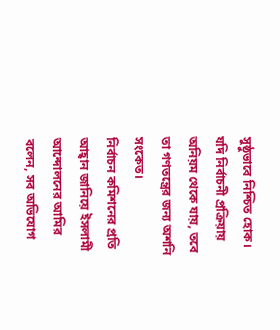সুষ্ঠুভাবে নিশ্চিত হোক। যদি নির্বাচনী প্রক্রিয়ায় অনিয়ম থেকে যায়, তবে তা গণতন্ত্রের জন্য অশনি সংকেত।
নির্বাচন কমিশনের প্রতি আহ্বান জানিয়ে ইসলামী আন্দোলনের আমির বলেন, সব অভিযোগ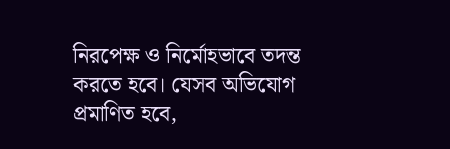নিরপেক্ষ ও নির্মোহভাবে তদন্ত করতে হবে। যেসব অভিযোগ প্রমাণিত হবে,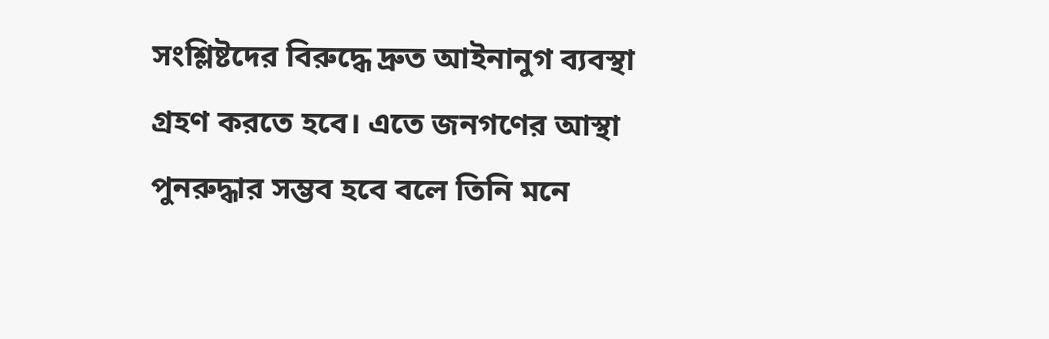সংশ্লিষ্টদের বিরুদ্ধে দ্রুত আইনানুগ ব্যবস্থা গ্রহণ করতে হবে। এতে জনগণের আস্থা পুনরুদ্ধার সম্ভব হবে বলে তিনি মনে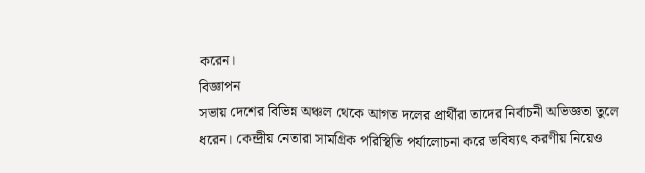করেন।
বিজ্ঞাপন
সভায় দেশের বিভিন্ন অঞ্চল থেকে আগত দলের প্রার্থীরা তাদের নির্বাচনী অভিজ্ঞতা তুলে ধরেন। কেন্দ্রীয় নেতারা সামগ্রিক পরিস্থিতি পর্যালোচনা করে ভবিষ্যৎ করণীয় নিয়েও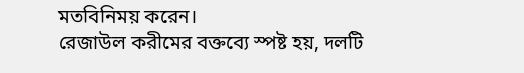মতবিনিময় করেন।
রেজাউল করীমের বক্তব্যে স্পষ্ট হয়, দলটি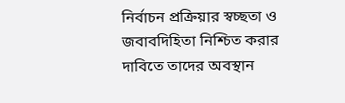নির্বাচন প্রক্রিয়ার স্বচ্ছতা ও জবাবদিহিতা নিশ্চিত করার দাবিতে তাদের অবস্থান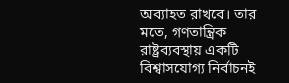অব্যাহত রাখবে। তার মতে, গণতান্ত্রিক রাষ্ট্রব্যবস্থায় একটি বিশ্বাসযোগ্য নির্বাচনই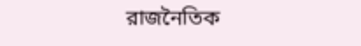রাজনৈতিক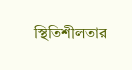স্থিতিশীলতার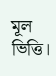মূল ভিত্তি।